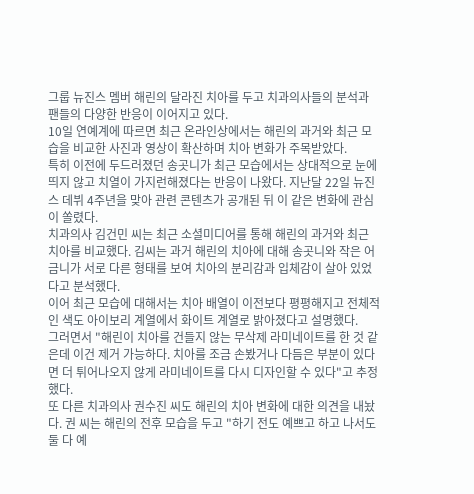그룹 뉴진스 멤버 해린의 달라진 치아를 두고 치과의사들의 분석과 팬들의 다양한 반응이 이어지고 있다.
10일 연예계에 따르면 최근 온라인상에서는 해린의 과거와 최근 모습을 비교한 사진과 영상이 확산하며 치아 변화가 주목받았다.
특히 이전에 두드러졌던 송곳니가 최근 모습에서는 상대적으로 눈에 띄지 않고 치열이 가지런해졌다는 반응이 나왔다. 지난달 22일 뉴진스 데뷔 4주년을 맞아 관련 콘텐츠가 공개된 뒤 이 같은 변화에 관심이 쏠렸다.
치과의사 김건민 씨는 최근 소셜미디어를 통해 해린의 과거와 최근 치아를 비교했다. 김씨는 과거 해린의 치아에 대해 송곳니와 작은 어금니가 서로 다른 형태를 보여 치아의 분리감과 입체감이 살아 있었다고 분석했다.
이어 최근 모습에 대해서는 치아 배열이 이전보다 평평해지고 전체적인 색도 아이보리 계열에서 화이트 계열로 밝아졌다고 설명했다.
그러면서 "해린이 치아를 건들지 않는 무삭제 라미네이트를 한 것 같은데 이건 제거 가능하다. 치아를 조금 손봤거나 다듬은 부분이 있다면 더 튀어나오지 않게 라미네이트를 다시 디자인할 수 있다"고 추정했다.
또 다른 치과의사 권수진 씨도 해린의 치아 변화에 대한 의견을 내놨다. 권 씨는 해린의 전후 모습을 두고 "하기 전도 예쁘고 하고 나서도 둘 다 예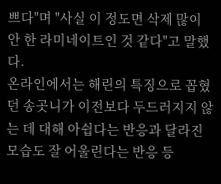쁘다"며 "사실 이 정도면 삭제 많이 안 한 라미네이트인 것 같다"고 말했다.
온라인에서는 해린의 특징으로 꼽혔던 송곳니가 이전보다 두드러지지 않는 데 대해 아쉽다는 반응과 달라진 모습도 잘 어울린다는 반응 등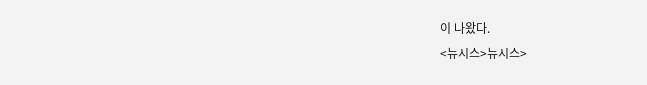이 나왔다.
<뉴시스>뉴시스>